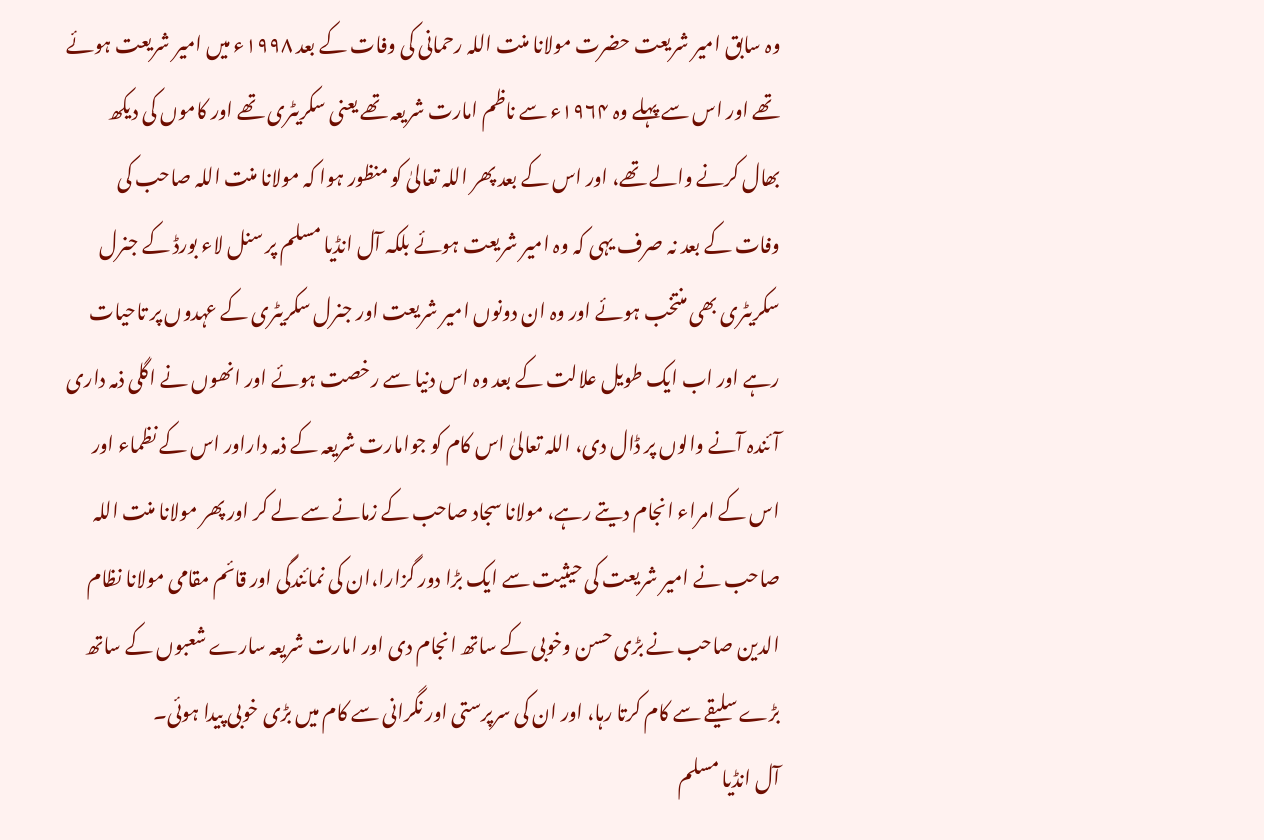وہ سابق امیر شریعت حضرت مولانا منت اللہ رحمانی کی وفات کے بعد ۱۹۹۸ء میں امیر شریعت ہوئے تھے اور اس سے پہلے وہ ۱۹۶۴ء سے ناظم امارت شریعہ تھے یعنی سکریٹری تھے اور کاموں کی دیکھ بھال کرنے والے تھے، اور اس کے بعد پھر اللہ تعالیٰ کو منظور ہوا کہ مولانا منت اللہ صاحب کی وفات کے بعد نہ صرف یہی کہ وہ امیر شریعت ہوئے بلکہ آل انڈیا مسلم پر سنل لاء بورڈ کے جنرل سکریٹری بھی منتخب ہوئے اور وہ ان دونوں امیر شریعت اور جنرل سکریٹری کے عہدوں پر تاحیات رہے اور اب ایک طویل علالت کے بعد وہ اس دنیا سے رخصت ہوئے اور انھوں نے اگلی ذمہ داری آئندہ آنے والوں پر ڈال دی، اللہ تعالیٰ اس کام کو جوامارت شریعہ کے ذمہ داراور اس کے نظماء اور اس کے امراء انجام دیتے رہے، مولانا سجاد صاحب کے زمانے سے لے کر اور پھر مولانا منت اللہ صاحب نے امیر شریعت کی حیثیت سے ایک بڑا دور گزارا،ان کی نمائندگی اور قائم مقامی مولانا نظام الدین صاحب نے بڑی حسن وخوبی کے ساتھ انجام دی اور امارت شریعہ سارے شعبوں کے ساتھ بڑے سلیقے سے کام کرتا رہا، اور ان کی سرپرستی اور نگرانی سے کام میں بڑی خوبی پیدا ہوئی۔
آل انڈیا مسلم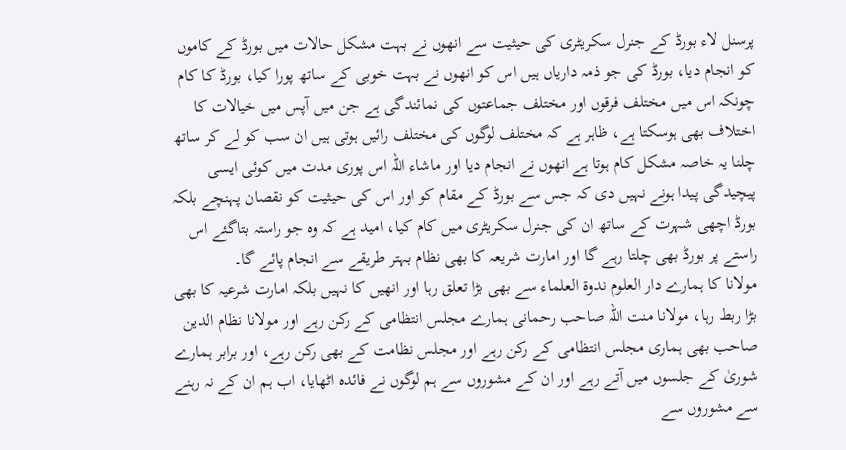پرسنل لاء بورڈ کے جنرل سکریٹری کی حیثیت سے انھوں نے بہت مشکل حالات میں بورڈ کے کاموں کو انجام دیا، بورڈ کی جو ذمہ داریاں ہیں اس کو انھوں نے بہت خوبی کے ساتھ پورا کیا، بورڈ کا کام چونکہ اس میں مختلف فرقوں اور مختلف جماعتوں کی نمائندگی ہے جن میں آپس میں خیالات کا اختلاف بھی ہوسکتا ہے، ظاہر ہے کہ مختلف لوگوں کی مختلف رائیں ہوتی ہیں ان سب کو لے کر ساتھ چلنا یہ خاصہ مشکل کام ہوتا ہے انھوں نے انجام دیا اور ماشاء اللہ اس پوری مدت میں کوئی ایسی پیچیدگی پیدا ہونے نہیں دی کہ جس سے بورڈ کے مقام کو اور اس کی حیثیت کو نقصان پہنچے بلکہ بورڈ اچھی شہرت کے ساتھ ان کی جنرل سکریٹری میں کام کیا، امید ہے کہ وہ جو راستہ بتاگئے اس راستے پر بورڈ بھی چلتا رہے گا اور امارت شریعہ کا بھی نظام بہتر طریقے سے انجام پائے گا۔
مولانا کا ہمارے دار العلوم ندوۃ العلماء سے بھی بڑا تعلق رہا اور انھیں کا نہیں بلکہ امارت شرعیہ کا بھی بڑا ربط رہا، مولانا منت اللہ صاحب رحمانی ہمارے مجلس انتظامی کے رکن رہے اور مولانا نظام الدین صاحب بھی ہماری مجلس انتظامی کے رکن رہے اور مجلس نظامت کے بھی رکن رہے، اور برابر ہمارے شوریٰ کے جلسوں میں آتے رہے اور ان کے مشوروں سے ہم لوگوں نے فائدہ اٹھایا، اب ہم ان کے نہ رہنے سے مشوروں سے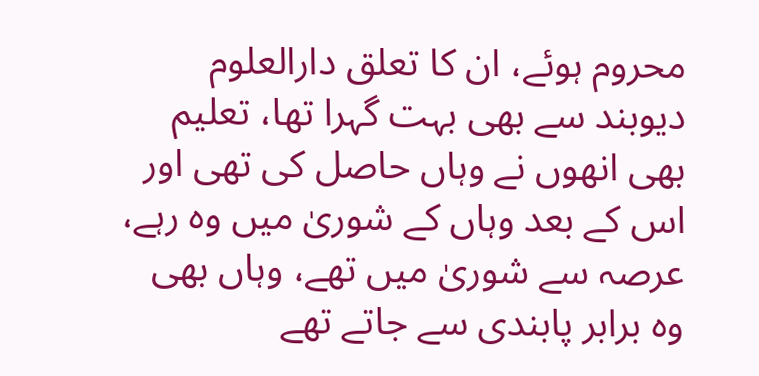محروم ہوئے، ان کا تعلق دارالعلوم دیوبند سے بھی بہت گہرا تھا، تعلیم بھی انھوں نے وہاں حاصل کی تھی اور اس کے بعد وہاں کے شوریٰ میں وہ رہے، عرصہ سے شوریٰ میں تھے، وہاں بھی وہ برابر پابندی سے جاتے تھے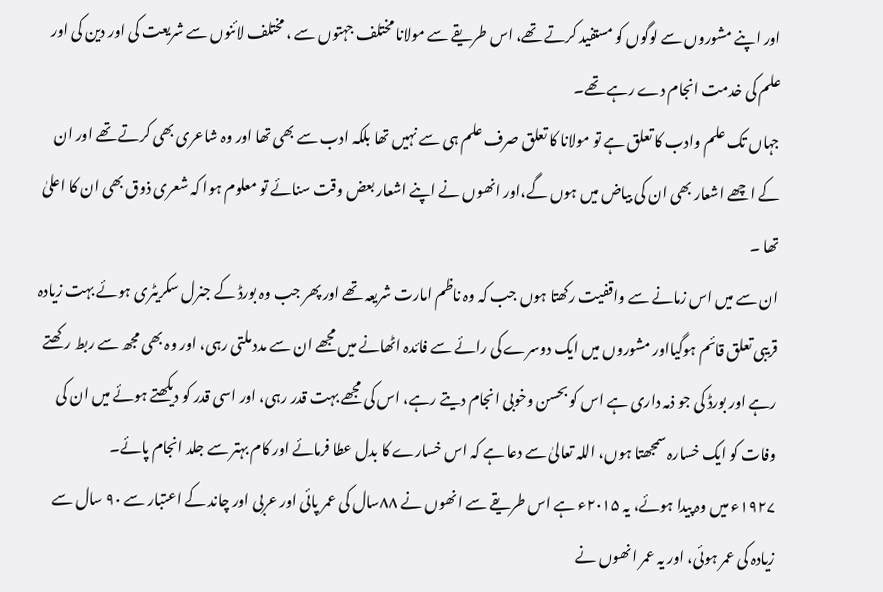اور اپنے مشوروں سے لوگوں کو مستفید کرتے تھے، اس طریقے سے مولانا مختلف جہتوں سے ، مختلف لائنوں سے شریعت کی اور دین کی اور علم کی خدمت انجام دے رہے تھے۔
جہاں تک علم وادب کا تعلق ہے تو مولانا کا تعلق صرف علم ہی سے نہیں تھا بلکہ ادب سے بھی تھا اور وہ شاعری بھی کرتے تھے اور ان کے اچھے اشعار بھی ان کی بیاض میں ہوں گے،اور انھوں نے اپنے اشعار بعض وقت سنائے تو معلوم ہوا کہ شعری ذوق بھی ان کا اعلیٰ تھا ۔
ان سے میں اس زمانے سے واقفیت رکھتا ہوں جب کہ وہ ناظم امارت شریعہ تھے اور پھر جب وہ بورڈ کے جنرل سکریٹری ہوئے بہت زیادہ قریبی تعلق قائم ہوگیااور مشوروں میں ایک دوسرے کی رائے سے فائدہ اٹھانے میں مجھے ان سے مدد ملتی رہی، اور وہ بھی مجھ سے ربط رکھتے رہے اور بورڈ کی جو ذمہ داری ہے اس کو بحسن وخوبی انجام دیتے رہے، اس کی مجھے بہت قدر رہی، اور اسی قدر کو دیکھتے ہوئے میں ان کی وفات کو ایک خسارہ سمجھتا ہوں، اللہ تعالیٰ سے دعا ہے کہ اس خسارے کا بدل عطا فرمائے اور کام بہتر سے جلد انجام پائے۔
۱۹۲۷ء میں وہ پیدا ہوئے، یہ ۲۰۱۵ء ہے اس طریقے سے انھوں نے ۸۸سال کی عمر پائی اور عربی اور چاند کے اعتبار سے ۹۰ سال سے زیادہ کی عمر ہوئی، اور یہ عمر انھوں نے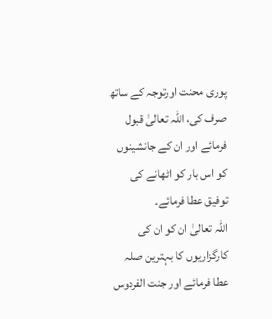پوری محنت اورتوجہ کے ساتھ صرف کی، اللہ تعالیٰ قبول فرمائے اور ان کے جانشینوں کو اس بار کو اٹھانے کی توفیق عطا فرمائے۔
اللہ تعالیٰ ان کو ان کی کارگزاریوں کا بہترین صلہ عطا فرمائے اور جنت الفردوس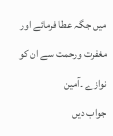میں جگہ عطا فرمائے اور مغفرت ورحمت سے ان کو نوازے ۔آمین
جواب دیں